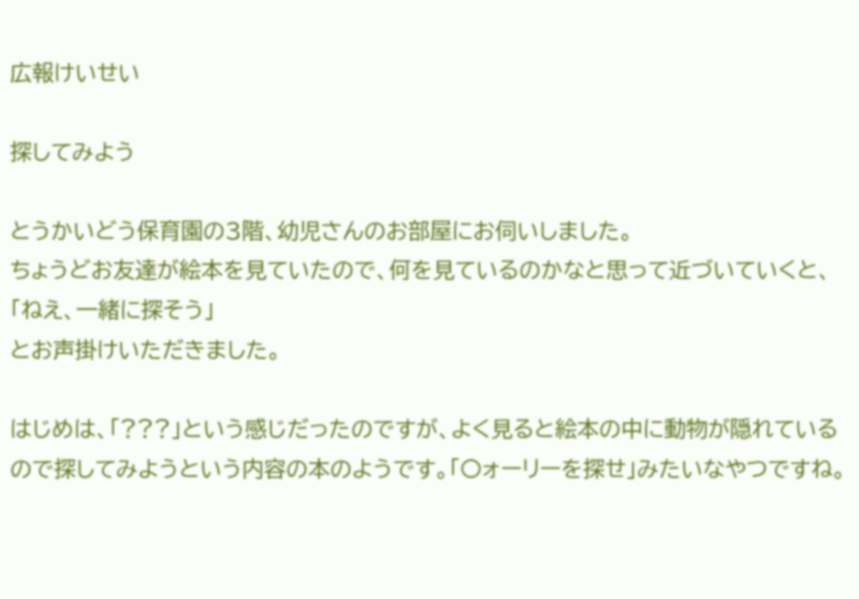広報けいせい

探してみよう

とうかいどう保育園の3階、幼児さんのお部屋にお伺いしました。
ちょうどお友達が絵本を見ていたので、何を見ているのかなと思って近づいていくと、
「ねえ、一緒に探そう」
とお声掛けいただきました。

はじめは、「???」という感じだったのですが、よく見ると絵本の中に動物が隠れているので探してみようという内容の本のようです。「〇ォーリーを探せ」みたいなやつですね。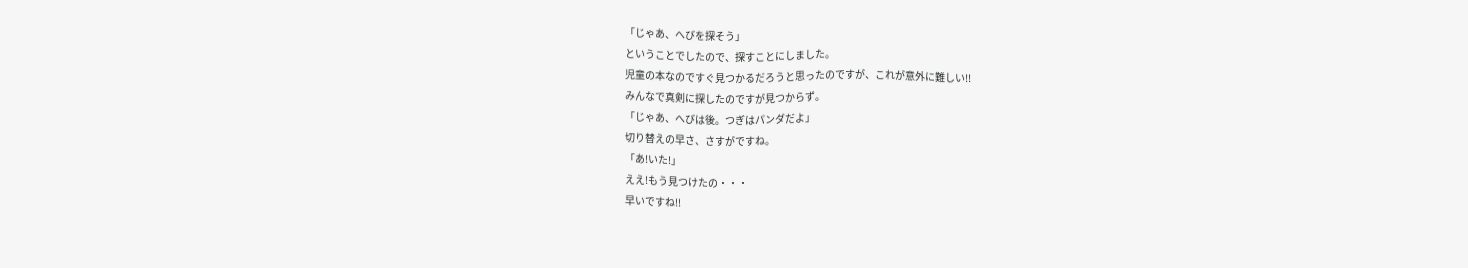「じゃあ、へびを探そう」
ということでしたので、探すことにしました。
児童の本なのですぐ見つかるだろうと思ったのですが、これが意外に難しい!!
みんなで真剣に探したのですが見つからず。
「じゃあ、へびは後。つぎはパンダだよ」
切り替えの早さ、さすがですね。
「あ!いた!」
ええ!もう見つけたの・・・
早いですね!!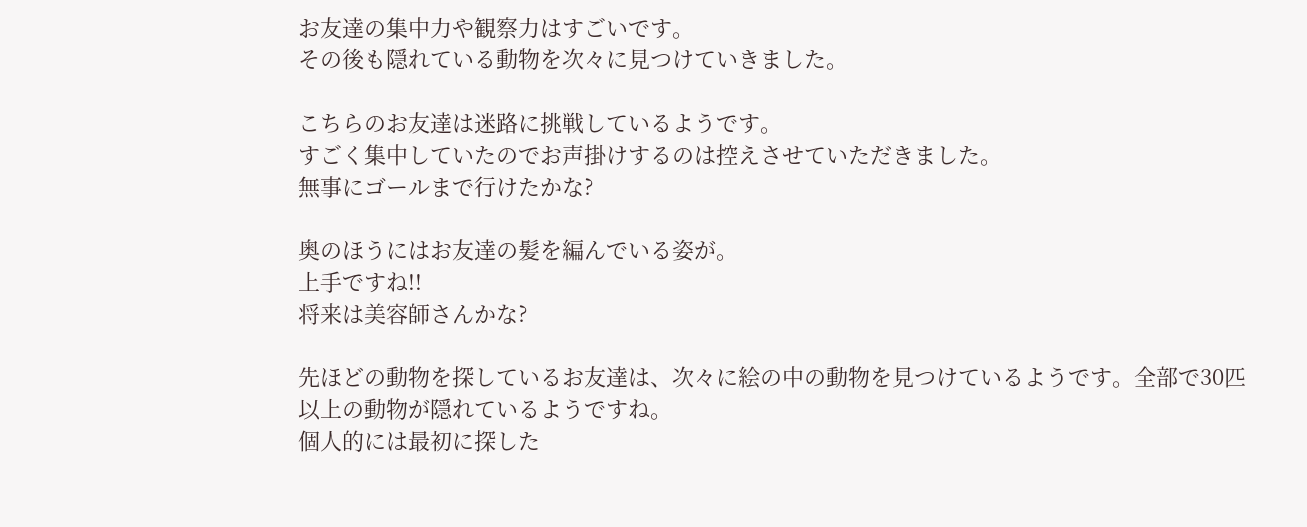お友達の集中力や観察力はすごいです。
その後も隠れている動物を次々に見つけていきました。

こちらのお友達は迷路に挑戦しているようです。
すごく集中していたのでお声掛けするのは控えさせていただきました。
無事にゴールまで行けたかな?

奥のほうにはお友達の髪を編んでいる姿が。
上手ですね!!
将来は美容師さんかな?

先ほどの動物を探しているお友達は、次々に絵の中の動物を見つけているようです。全部で30匹以上の動物が隠れているようですね。
個人的には最初に探した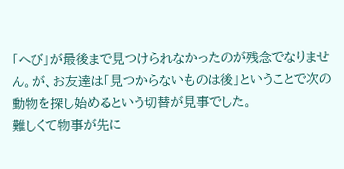「へび」が最後まで見つけられなかったのが残念でなりません。が、お友達は「見つからないものは後」ということで次の動物を探し始めるという切替が見事でした。
難しくて物事が先に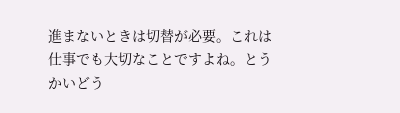進まないときは切替が必要。これは仕事でも大切なことですよね。とうかいどう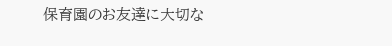保育園のお友達に大切な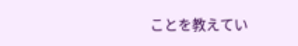ことを教えてい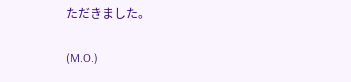ただきました。

(M.O.)